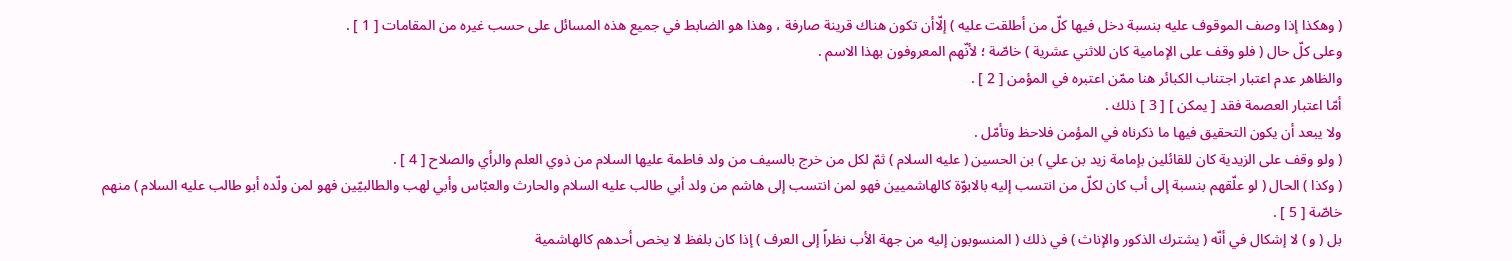( وهكذا إذا وصف الموقوف عليه بنسبة دخل فيها كلّ من أطلقت عليه ) إلّاأن تكون هناك قرينة صارفة ، وهذا هو الضابط في جميع هذه المسائل على حسب غيره من المقامات [ 1 ] .
وعلى كلّ حال ( فلو وقف على الإمامية كان للاثني عشرية ) خاصّة ؛ لأنّهم المعروفون بهذا الاسم .
والظاهر عدم اعتبار اجتناب الكبائر هنا ممّن اعتبره في المؤمن [ 2 ] .
أمّا اعتبار العصمة فقد [ يمكن ] [ 3 ] ذلك .
ولا يبعد أن يكون التحقيق فيها ما ذكرناه في المؤمن فلاحظ وتأمّل .
( ولو وقف على الزيدية كان للقائلين بإمامة زيد بن علي ) بن الحسين ( عليه السلام ) ثمّ لكل من خرج بالسيف من ولد فاطمة عليها السلام من ذوي العلم والرأي والصلاح [ 4 ] .
( وكذا ) الحال ( لو علّقهم بنسبة إلى أب كان لكلّ من انتسب إليه بالابوّة كالهاشميين فهو لمن انتسب إلى هاشم من ولد أبي طالب عليه السلام والحارث والعبّاس وأبي لهب والطالبيّين فهو لمن ولّده أبو طالب عليه السلام ) منهم خاصّة [ 5 ] .
بل ( و ) لا إشكال في أنّه ( يشترك الذكور والإناث ) في ذلك ( المنسوبون إليه من جهة الأب نظراً إلى العرف ) إذا كان بلفظ لا يخص أحدهم كالهاشمية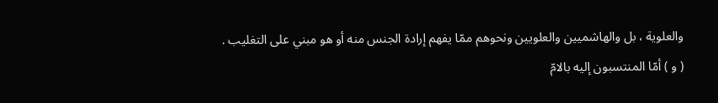والعلوية ، بل والهاشميين والعلويين ونحوهم ممّا يفهم إرادة الجنس منه أو هو مبني على التغليب .
( و ) أمّا المنتسبون إليه بالامّ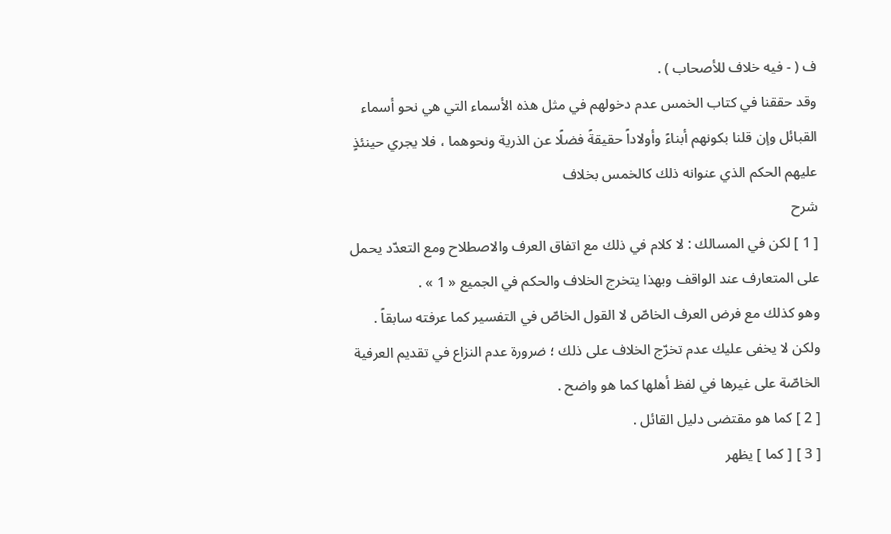ف ( - فيه خلاف للأصحاب ) .
وقد حققنا في كتاب الخمس عدم دخولهم في مثل هذه الأسماء التي هي نحو أسماء القبائل وإن قلنا بكونهم أبناءً وأولاداً حقيقةً فضلًا عن الذرية ونحوهما ، فلا يجري حينئذٍ عليهم الحكم الذي عنوانه ذلك كالخمس بخلاف
شرح
[ 1 ] لكن في المسالك : لا كلام في ذلك مع اتفاق العرف والاصطلاح ومع التعدّد يحمل على المتعارف عند الواقف وبهذا يتخرج الخلاف والحكم في الجميع « 1 » .
وهو كذلك مع فرض العرف الخاصّ لا القول الخاصّ في التفسير كما عرفته سابقاً .
ولكن لا يخفى عليك عدم تخرّج الخلاف على ذلك ؛ ضرورة عدم النزاع في تقديم العرفية الخاصّة على غيرها في لفظ أهلها كما هو واضح .
[ 2 ] كما هو مقتضى دليل القائل .
[ 3 ] [ كما ] يظهر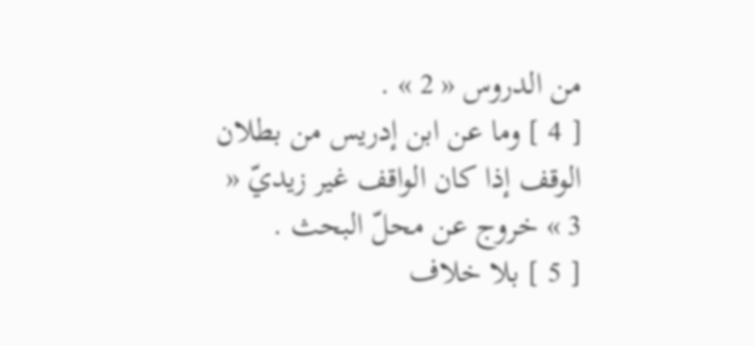من الدروس « 2 » .
[ 4 ] وما عن ابن إدريس من بطلان الوقف إذا كان الواقف غير زيديّ « 3 » خروج عن محلّ البحث .
[ 5 ] بلا خلاف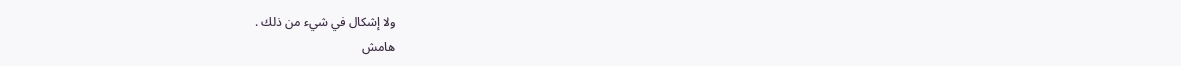ولا إشكال في شيء من ذلك .
هامش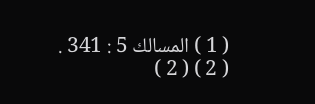( 1 ) المسالك 5 : 341 .
( 2 ) ( 2 )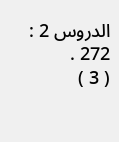الدروس 2 : 272 .
( 3 )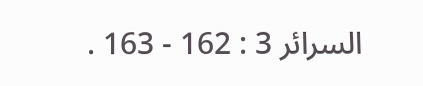السرائر 3 : 162 - 163 .